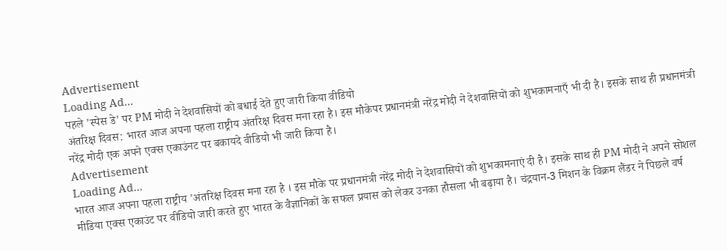Advertisement
Loading Ad...
पहले 'स्पेस डे' पर PM मोदी ने देशवासियों को बधाई देते हुए जारी किया वीडियो
अंतरिक्ष दिवस: भारत आज अपना पहला राष्ट्रीय अंतरिक्ष दिवस मना रहा है। इस मौकेपर प्रधानमंत्री नरेंद्र मोदी ने देशवासियों को शुभकामनाएँ भी दी है। इसके साथ ही प्रधानमंत्री नरेंद्र मोदी एक अपने एक्स एकाउंनट पर बकायदे वीडियो भी जारी किया है।
Advertisement
Loading Ad...
भारत आज अपना पहला राष्ट्रीय 'अंतरिक्ष दिवस मना रहा है । इस मौके पर प्रधानमंत्री नरेंद्र मोदी ने देशवासियों को शुभकामनाएं दी है। इसके साथ ही PM मोदी ने अपने सोशल मीडिया एक्स एकाउंट पर वीडियो जारी करते हुए भारत के वैज्ञानिकों के सफल प्रयास को लेकर उनका हौसला भी बढ़ाया है। चंद्रयान-3 मिशन के विक्रम लैंडर ने पिछले वर्ष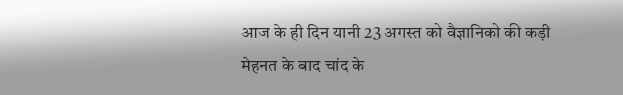आज के ही दिन यानी 23 अगस्त को वैज्ञानिको की कड़ी मेहनत के बाद चांद के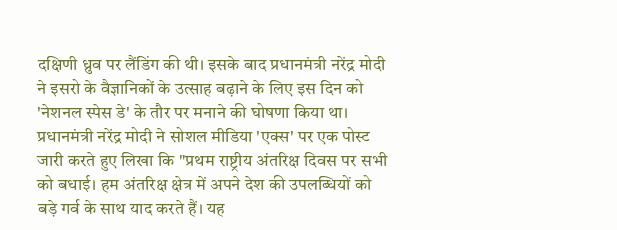दक्षिणी ध्रुव पर लैंडिंग की थी। इसके बाद प्रधानमंत्री नरेंद्र मोदी ने इसरो के वैज्ञानिकों के उत्साह बढ़ाने के लिए इस दिन को 'नेशनल स्पेस डे' के तौर पर मनाने की घोषणा किया था।
प्रधानमंत्री नरेंद्र मोदी ने सोशल मीडिया 'एक्स' पर एक पोस्ट जारी करते हुए लिखा कि "प्रथम राष्ट्रीय अंतरिक्ष दिवस पर सभी को बधाई। हम अंतरिक्ष क्षेत्र में अपने देश की उपलब्धियों को बड़े गर्व के साथ याद करते हैं। यह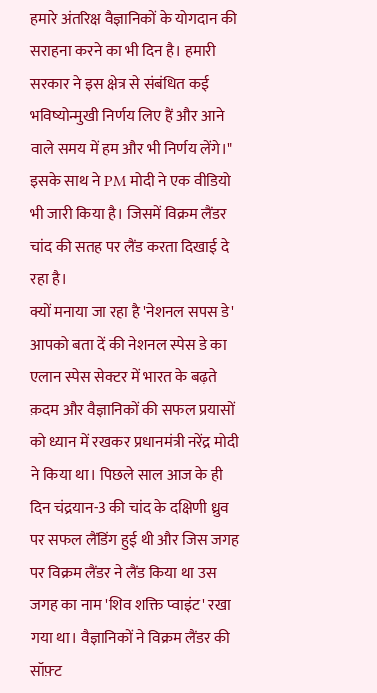हमारे अंतरिक्ष वैज्ञानिकों के योगदान की सराहना करने का भी दिन है। हमारी सरकार ने इस क्षेत्र से संबंधित कई भविष्योन्मुखी निर्णय लिए हैं और आने वाले समय में हम और भी निर्णय लेंगे।" इसके साथ ने PM मोदी ने एक वीडियो भी जारी किया है। जिसमें विक्रम लैंडर चांद की सतह पर लैंड करता दिखाई दे रहा है।
क्यों मनाया जा रहा है 'नेशनल सपस डे'
आपको बता दें की नेशनल स्पेस डे का एलान स्पेस सेक्टर में भारत के बढ़ते क़दम और वैज्ञानिकों की सफल प्रयासों को ध्यान में रखकर प्रधानमंत्री नरेंद्र मोदी ने किया था। पिछले साल आज के ही दिन चंद्रयान-3 की चांद के दक्षिणी ध्रुव पर सफल लैंडिंग हुई थी और जिस जगह पर विक्रम लैंडर ने लैंड किया था उस जगह का नाम 'शिव शक्ति प्वाइंट' रखा गया था। वैज्ञानिकों ने विक्रम लैंडर की सॉफ़्ट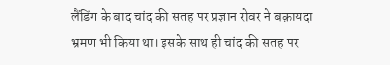लैंडिंग के बाद चांद की सतह पर प्रज्ञान रोवर ने बक़ायदा भ्रमण भी किया था। इसके साथ ही चांद की सतह पर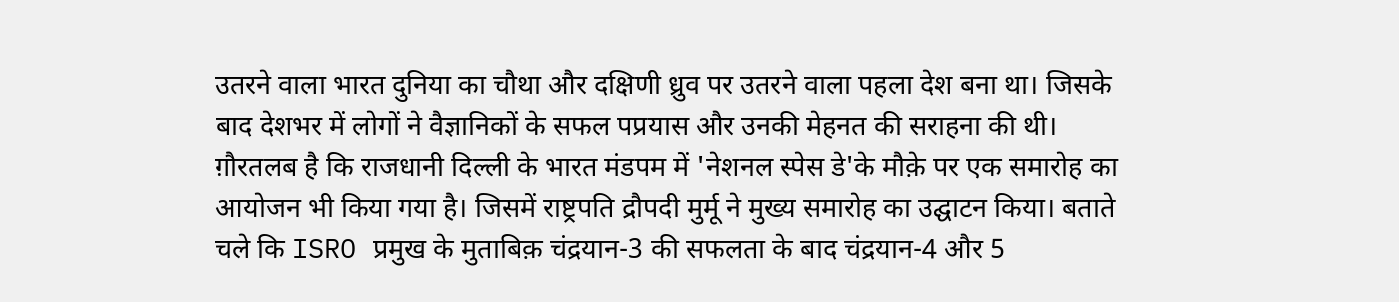उतरने वाला भारत दुनिया का चौथा और दक्षिणी ध्रुव पर उतरने वाला पहला देश बना था। जिसके बाद देशभर में लोगों ने वैज्ञानिकों के सफल पप्रयास और उनकी मेहनत की सराहना की थी।
ग़ौरतलब है कि राजधानी दिल्ली के भारत मंडपम में 'नेशनल स्पेस डे'के मौक़े पर एक समारोह का आयोजन भी किया गया है। जिसमें राष्ट्रपति द्रौपदी मुर्मू ने मुख्य समारोह का उद्घाटन किया। बताते चले कि ISRO प्रमुख के मुताबिक़ चंद्रयान-3 की सफलता के बाद चंद्रयान-4 और 5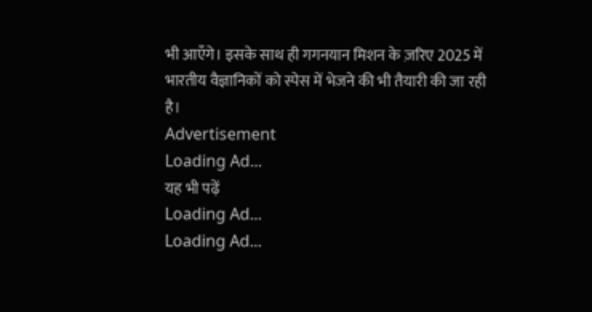भी आएँगे। इसके साथ ही गगनयान मिशन के ज़रिए 2025 में भारतीय वैज्ञानिकों को स्पेस में भेजने की भी तैयारी की जा रही है।
Advertisement
Loading Ad...
यह भी पढ़ें
Loading Ad...
Loading Ad...